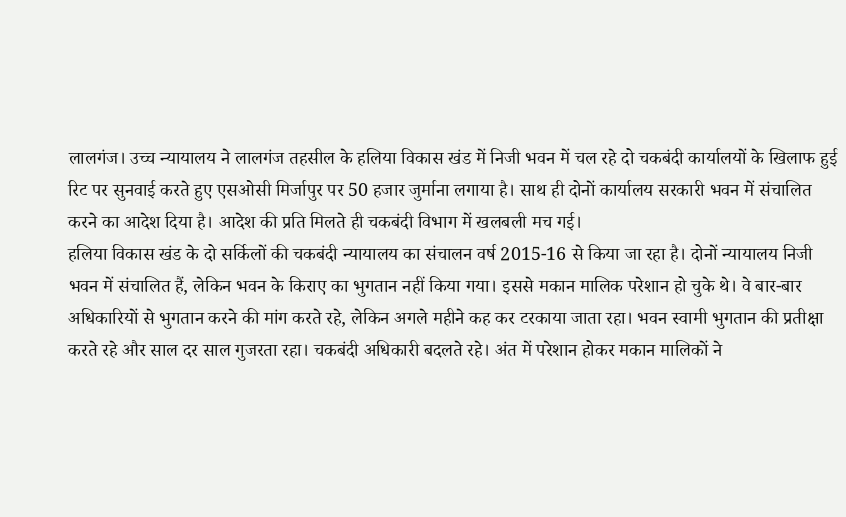लालगंज। उच्च न्यायालय ने लालगंज तहसील के हलिया विकास खंड में निजी भवन में चल रहे दो चकबंदी कार्यालयों के खिलाफ हुई रिट पर सुनवाई करते हुए एसओसी मिर्जापुर पर 50 हजार जुर्माना लगाया है। साथ ही दोनों कार्यालय सरकारी भवन में संचालित करने का आदेश दिया है। आदेश की प्रति मिलते ही चकबंदी विभाग में खलबली मच गई।
हलिया विकास खंड के दो सर्किलों की चकबंदी न्यायालय का संचालन वर्ष 2015-16 से किया जा रहा है। दोनों न्यायालय निजी भवन में संचालित हैं, लेकिन भवन के किराए का भुगतान नहीं किया गया। इससे मकान मालिक परेशान हो चुके थे। वे बार-बार अधिकारियों से भुगतान करने की मांग करते रहे, लेकिन अगले महीने कह कर टरकाया जाता रहा। भवन स्वामी भुगतान की प्रतीक्षा करते रहे और साल दर साल गुजरता रहा। चकबंदी अधिकारी बदलते रहे। अंत में परेशान होकर मकान मालिकों ने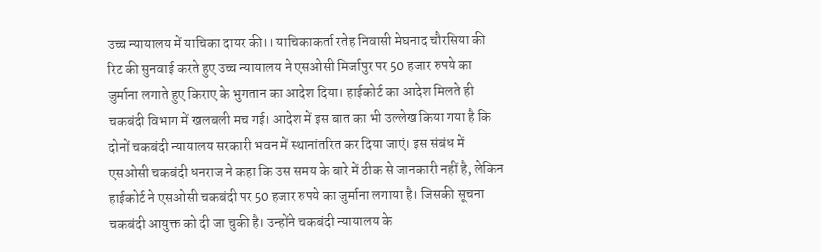उच्च न्यायालय में याचिका दायर की।। याचिकाकर्ता रतेह निवासी मेघनाद चौरसिया की रिट की सुनवाई करते हुए उच्च न्यायालय ने एसओसी मिर्जापुर पर 50 हजार रुपये का जुर्माना लगाते हुए किराए के भुगतान का आदेश दिया। हाईकोर्ट का आदेश मिलते ही चकबंदी विभाग में खलबली मच गई। आदेश में इस बात का भी उल्लेख किया गया है कि दोनों चकबंदी न्यायालय सरकारी भवन में स्थानांतरित कर दिया जाएं। इस संबंध में एसओसी चकबंदी धनराज ने कहा कि उस समय के बारे में ठीक से जानकारी नहीं है, लेकिन हाईकोर्ट ने एसओसी चकबंदी पर 50 हजार रुपये का जुर्माना लगाया है। जिसकी सूचना चकबंदी आयुक्त को दी जा चुकी है। उन्होंने चकबंदी न्यायालय के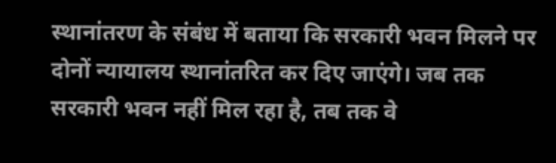स्थानांतरण के संबंध में बताया कि सरकारी भवन मिलने पर दोनों न्यायालय स्थानांतरित कर दिए जाएंगे। जब तक सरकारी भवन नहीं मिल रहा है, तब तक वे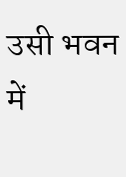उसी भवन में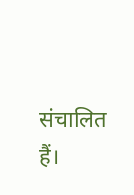संचालित हैं।